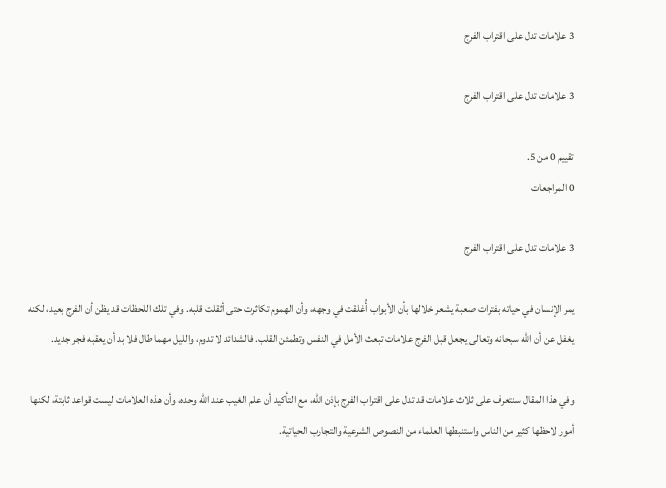3 علامات تدل على اقتراب الفرج

3 علامات تدل على اقتراب الفرج

تقييم 0 من 5.
0 المراجعات

3 علامات تدل على اقتراب الفرج

يمر الإنسان في حياته بفترات صعبة يشعر خلالها بأن الأبواب أُغلقت في وجهه، وأن الهموم تكاثرت حتى أثقلت قلبه. وفي تلك اللحظات قد يظن أن الفرج بعيد، لكنه يغفل عن أن الله سبحانه وتعالى يجعل قبل الفرج علامات تبعث الأمل في النفس وتطمئن القلب. فالشدائد لا تدوم، والليل مهما طال فلا بد أن يعقبه فجر جديد.

وفي هذا المقال سنتعرف على ثلاث علامات قد تدل على اقتراب الفرج بإذن الله، مع التأكيد أن علم الغيب عند الله وحده، وأن هذه العلامات ليست قواعد ثابتة، لكنها أمور لاحظها كثير من الناس واستنبطها العلماء من النصوص الشرعية والتجارب الحياتية.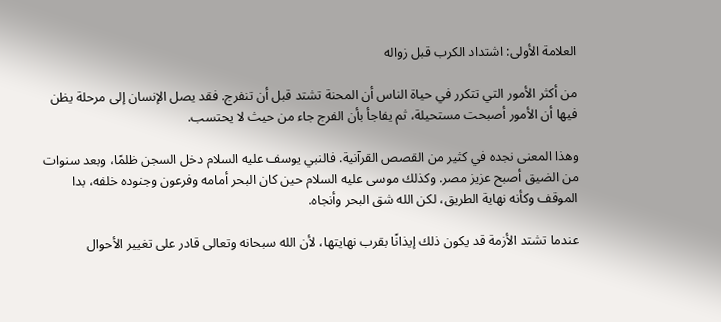العلامة الأولى: اشتداد الكرب قبل زواله

من أكثر الأمور التي تتكرر في حياة الناس أن المحنة تشتد قبل أن تنفرج. فقد يصل الإنسان إلى مرحلة يظن فيها أن الأمور أصبحت مستحيلة، ثم يفاجأ بأن الفرج جاء من حيث لا يحتسب.

وهذا المعنى نجده في كثير من القصص القرآنية. فالنبي يوسف عليه السلام دخل السجن ظلمًا، وبعد سنوات من الضيق أصبح عزيز مصر. وكذلك موسى عليه السلام حين كان البحر أمامه وفرعون وجنوده خلفه، بدا الموقف وكأنه نهاية الطريق، لكن الله شق البحر وأنجاه.

عندما تشتد الأزمة قد يكون ذلك إيذانًا بقرب نهايتها، لأن الله سبحانه وتعالى قادر على تغيير الأحوال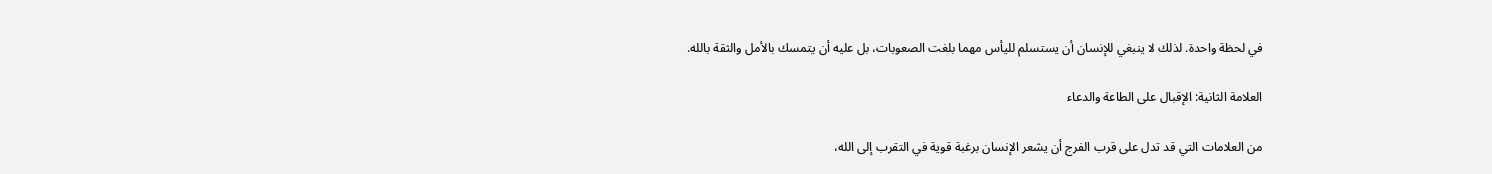في لحظة واحدة. لذلك لا ينبغي للإنسان أن يستسلم لليأس مهما بلغت الصعوبات، بل عليه أن يتمسك بالأمل والثقة بالله.

العلامة الثانية: الإقبال على الطاعة والدعاء

من العلامات التي قد تدل على قرب الفرج أن يشعر الإنسان برغبة قوية في التقرب إلى الله،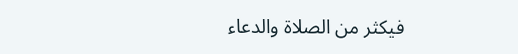فيكثر من الصلاة والدعاء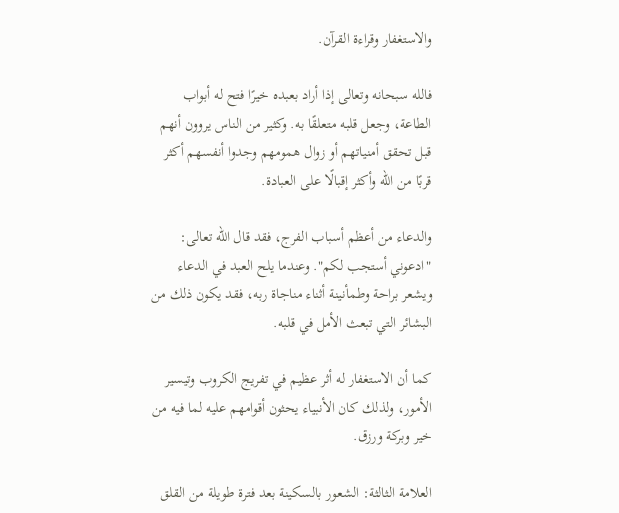والاستغفار وقراءة القرآن.

فالله سبحانه وتعالى إذا أراد بعبده خيرًا فتح له أبواب الطاعة، وجعل قلبه متعلقًا به. وكثير من الناس يروون أنهم قبل تحقق أمنياتهم أو زوال همومهم وجدوا أنفسهم أكثر قربًا من الله وأكثر إقبالًا على العبادة.

والدعاء من أعظم أسباب الفرج، فقد قال الله تعالى: "ادعوني أستجب لكم". وعندما يلح العبد في الدعاء ويشعر براحة وطمأنينة أثناء مناجاة ربه، فقد يكون ذلك من البشائر التي تبعث الأمل في قلبه.

كما أن الاستغفار له أثر عظيم في تفريج الكروب وتيسير الأمور، ولذلك كان الأنبياء يحثون أقوامهم عليه لما فيه من خير وبركة ورزق.

العلامة الثالثة: الشعور بالسكينة بعد فترة طويلة من القلق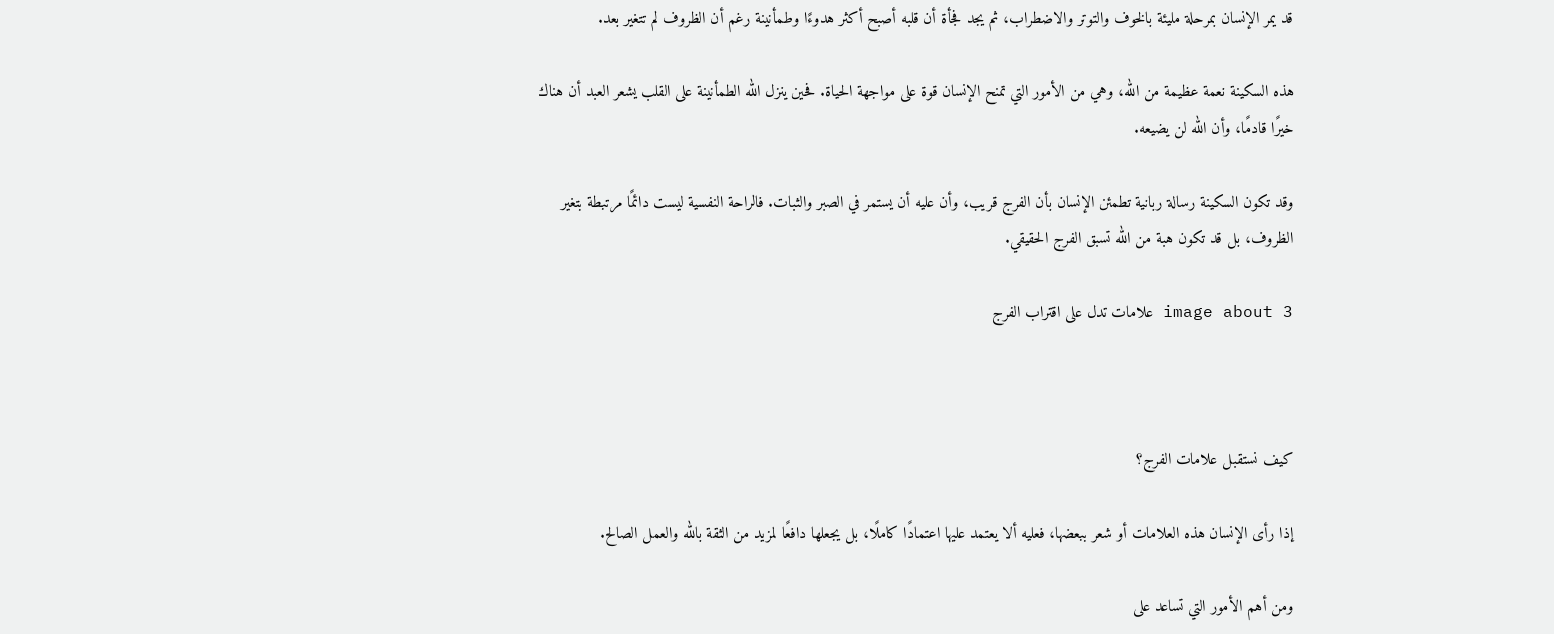قد يمر الإنسان بمرحلة مليئة بالخوف والتوتر والاضطراب، ثم يجد فجأة أن قلبه أصبح أكثر هدوءًا وطمأنينة رغم أن الظروف لم تتغير بعد.

هذه السكينة نعمة عظيمة من الله، وهي من الأمور التي تمنح الإنسان قوة على مواجهة الحياة. فحين ينزل الله الطمأنينة على القلب يشعر العبد أن هناك خيرًا قادمًا، وأن الله لن يضيعه.

وقد تكون السكينة رسالة ربانية تطمئن الإنسان بأن الفرج قريب، وأن عليه أن يستمر في الصبر والثبات. فالراحة النفسية ليست دائمًا مرتبطة بتغير الظروف، بل قد تكون هبة من الله تسبق الفرج الحقيقي.

image about 3 علامات تدل على اقتراب الفرج



كيف نستقبل علامات الفرج؟

إذا رأى الإنسان هذه العلامات أو شعر ببعضها، فعليه ألا يعتمد عليها اعتمادًا كاملًا، بل يجعلها دافعًا لمزيد من الثقة بالله والعمل الصالح.

ومن أهم الأمور التي تساعد على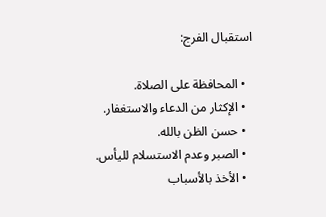استقبال الفرج:

  • المحافظة على الصلاة.
  • الإكثار من الدعاء والاستغفار.
  • حسن الظن بالله.
  • الصبر وعدم الاستسلام لليأس.
  • الأخذ بالأسباب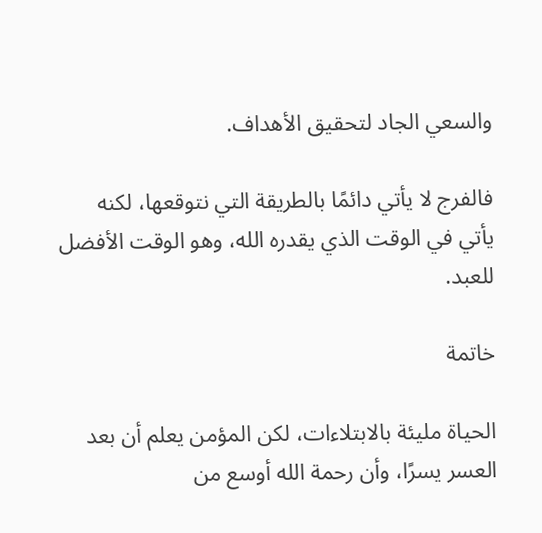والسعي الجاد لتحقيق الأهداف.

فالفرج لا يأتي دائمًا بالطريقة التي نتوقعها، لكنه يأتي في الوقت الذي يقدره الله، وهو الوقت الأفضل للعبد.

خاتمة

الحياة مليئة بالابتلاءات، لكن المؤمن يعلم أن بعد العسر يسرًا، وأن رحمة الله أوسع من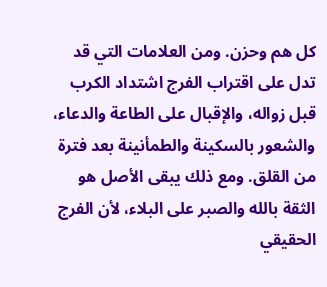كل هم وحزن. ومن العلامات التي قد تدل على اقتراب الفرج اشتداد الكرب قبل زواله، والإقبال على الطاعة والدعاء، والشعور بالسكينة والطمأنينة بعد فترة من القلق. ومع ذلك يبقى الأصل هو الثقة بالله والصبر على البلاء، لأن الفرج الحقيقي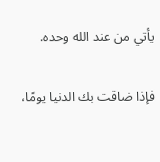يأتي من عند الله وحده.

فإذا ضاقت بك الدنيا يومًا،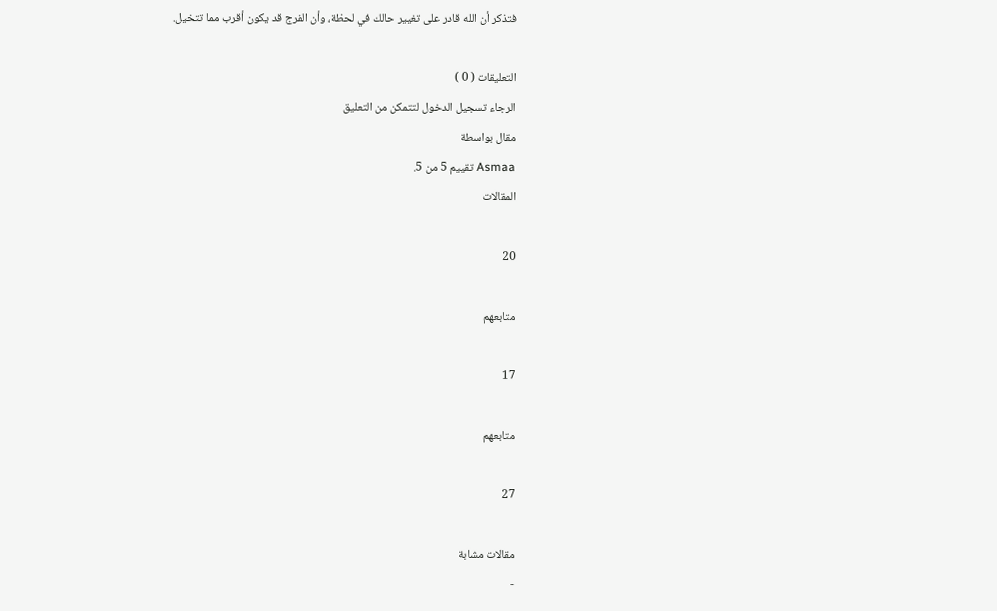فتذكر أن الله قادر على تغيير حالك في لحظة، وأن الفرج قد يكون أقرب مما تتخيل.

التعليقات ( 0 )
الرجاء تسجيل الدخول لتتمكن من التعليق
مقال بواسطة
Asmaa تقييم 5 من 5.
المقالات

20

متابعهم

17

متابعهم

27

مقالات مشابة
-